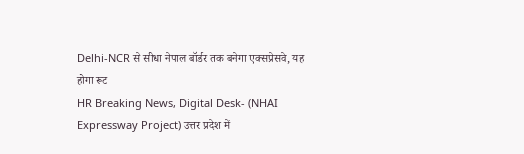Delhi-NCR से सीधा नेपाल बॉर्डर तक बनेगा एक्सप्रेसवे, यह होगा रूट
HR Breaking News, Digital Desk- (NHAI Expressway Project) उत्तर प्रदेश में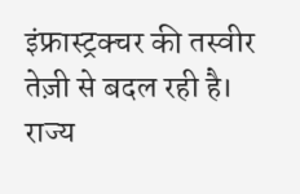इंफ्रास्ट्रक्चर की तस्वीर तेज़ी से बदल रही है। राज्य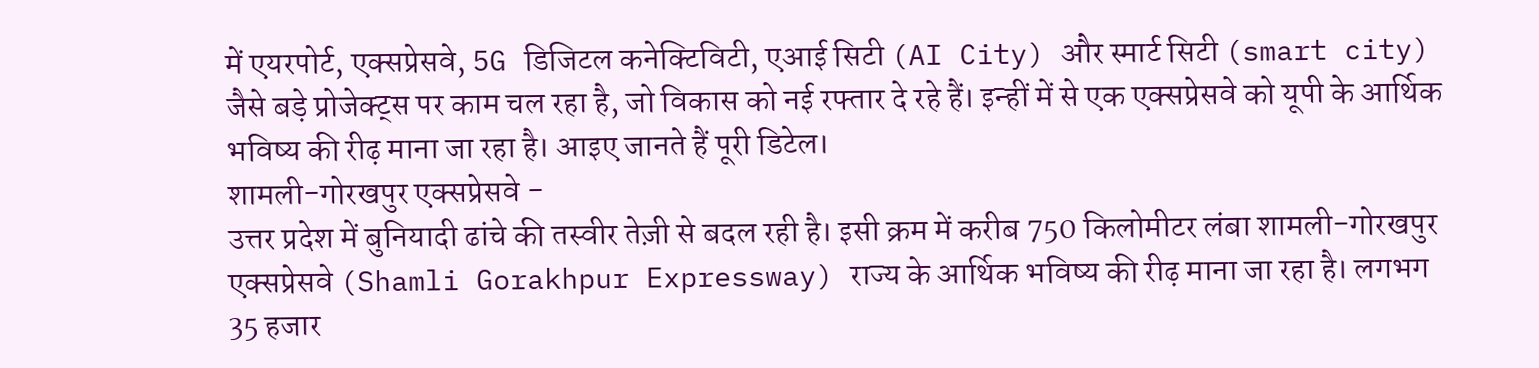में एयरपोर्ट, एक्सप्रेसवे, 5G डिजिटल कनेक्टिविटी, एआई सिटी (AI City) और स्मार्ट सिटी (smart city) जैसे बड़े प्रोजेक्ट्स पर काम चल रहा है, जो विकास को नई रफ्तार दे रहे हैं। इन्हीं में से एक एक्सप्रेसवे को यूपी के आर्थिक भविष्य की रीढ़ माना जा रहा है। आइए जानते हैं पूरी डिटेल।
शामली-गोरखपुर एक्सप्रेसवे -
उत्तर प्रदेश में बुनियादी ढांचे की तस्वीर तेज़ी से बदल रही है। इसी क्रम में करीब 750 किलोमीटर लंबा शामली-गोरखपुर एक्सप्रेसवे (Shamli Gorakhpur Expressway) राज्य के आर्थिक भविष्य की रीढ़ माना जा रहा है। लगभग 35 हजार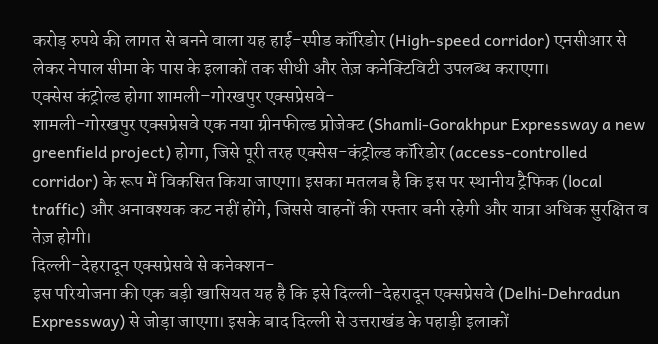करोड़ रुपये की लागत से बनने वाला यह हाई-स्पीड कॉरिडोर (High-speed corridor) एनसीआर से लेकर नेपाल सीमा के पास के इलाकों तक सीधी और तेज़ कनेक्टिविटी उपलब्ध कराएगा।
एक्सेस कंट्रोल्ड होगा शामली–गोरखपुर एक्सप्रेसवे-
शामली-गोरखपुर एक्सप्रेसवे एक नया ग्रीनफील्ड प्रोजेक्ट (Shamli-Gorakhpur Expressway a new greenfield project) होगा, जिसे पूरी तरह एक्सेस-कंट्रोल्ड कॉरिडोर (access-controlled corridor) के रूप में विकसित किया जाएगा। इसका मतलब है कि इस पर स्थानीय ट्रैफिक (local traffic) और अनावश्यक कट नहीं होंगे, जिससे वाहनों की रफ्तार बनी रहेगी और यात्रा अधिक सुरक्षित व तेज़ होगी।
दिल्ली-देहरादून एक्सप्रेसवे से कनेक्शन-
इस परियोजना की एक बड़ी खासियत यह है कि इसे दिल्ली-देहरादून एक्सप्रेसवे (Delhi-Dehradun Expressway) से जोड़ा जाएगा। इसके बाद दिल्ली से उत्तराखंड के पहाड़ी इलाकों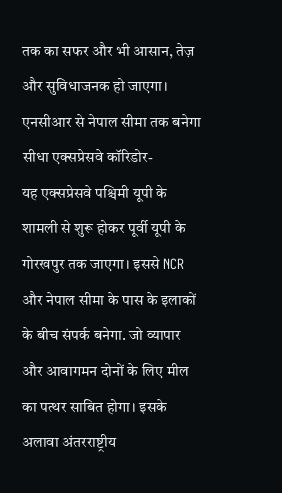तक का सफर और भी आसान, तेज़ और सुविधाजनक हो जाएगा।
एनसीआर से नेपाल सीमा तक बनेगा सीधा एक्सप्रेसवे कॉरिडोर-
यह एक्सप्रेसवे पश्चिमी यूपी के शामली से शुरू होकर पूर्वी यूपी के गोरखपुर तक जाएगा। इससे NCR और नेपाल सीमा के पास के इलाकों के बीच संपर्क बनेगा. जो व्यापार और आवागमन दोनों के लिए मील का पत्थर साबित होगा। इसके अलावा अंतरराष्ट्रीय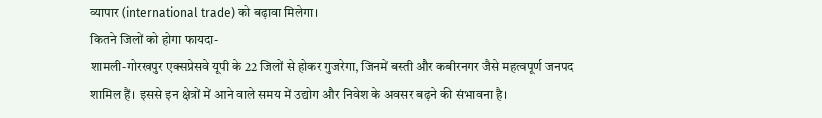व्यापार (international trade) को बढ़ावा मिलेगा।
कितने जिलों को होगा फायदा-
शामली-गोरखपुर एक्सप्रेसवे यूपी के 22 जिलों से होकर गुजरेगा, जिनमें बस्ती और कबीरनगर जैसे महत्वपूर्ण जनपद शामिल हैं। इससे इन क्षेत्रों में आने वाले समय में उद्योग और निवेश के अवसर बढ़ने की संभावना है।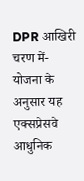DPR आखिरी चरण में-
योजना के अनुसार यह एक्सप्रेसवे आधुनिक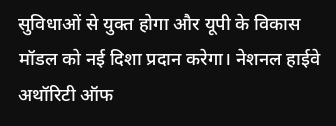सुविधाओं से युक्त होगा और यूपी के विकास मॉडल को नई दिशा प्रदान करेगा। नेशनल हाईवे अथॉरिटी ऑफ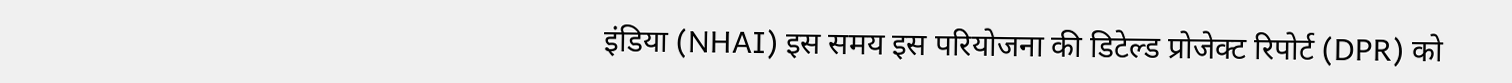इंडिया (NHAI) इस समय इस परियोजना की डिटेल्ड प्रोजेक्ट रिपोर्ट (DPR) को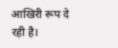आखिरी रूप दे रही है।